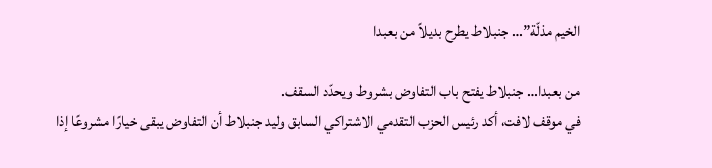الخيم مذلّة”… جنبلاط يطرح بديلاً من بعبدا

من بعبدا… جنبلاط يفتح باب التفاوض بشروط ويحدّد السقف.
في موقف لافت، أكد رئيس الحزب التقدمي الاشتراكي السابق وليد جنبلاط أن التفاوض يبقى خيارًا مشروعًا إذا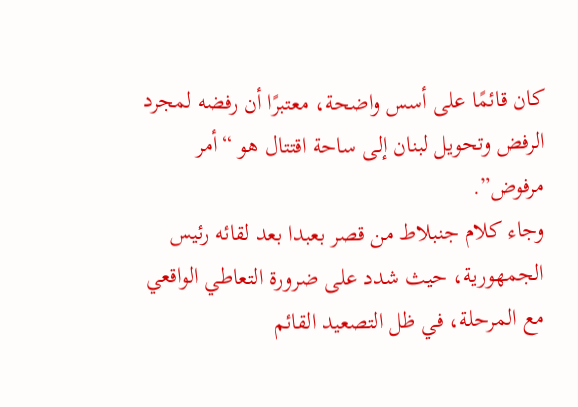كان قائمًا على أسس واضحة، معتبرًا أن رفضه لمجرد الرفض وتحويل لبنان إلى ساحة اقتتال هو “أمر مرفوض”.
وجاء كلام جنبلاط من قصر بعبدا بعد لقائه رئيس الجمهورية، حيث شدد على ضرورة التعاطي الواقعي مع المرحلة، في ظل التصعيد القائم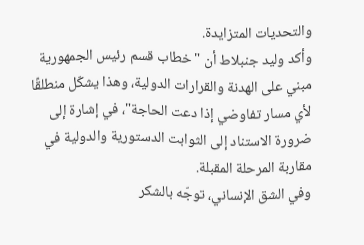والتحديات المتزايدة.
وأكد وليد جنبلاط أن "خطاب قسم رئيس الجمهورية مبني على الهدنة والقرارات الدولية، وهذا يشكّل منطلقًا لأي مسار تفاوضي إذا دعت الحاجة"، في إشارة إلى ضرورة الاستناد إلى الثوابت الدستورية والدولية في مقاربة المرحلة المقبلة.
وفي الشق الإنساني، توجّه بالشكر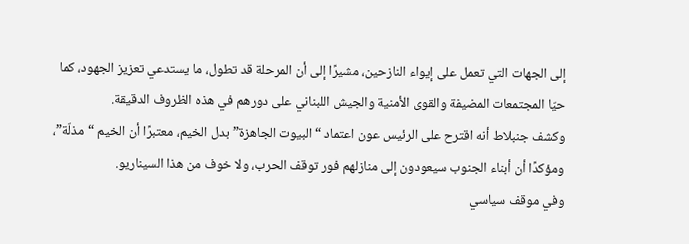إلى الجهات التي تعمل على إيواء النازحين، مشيرًا إلى أن المرحلة قد تطول، ما يستدعي تعزيز الجهود، كما حيّا المجتمعات المضيفة والقوى الأمنية والجيش اللبناني على دورهم في هذه الظروف الدقيقة.
وكشف جنبلاط أنه اقترح على الرئيس عون اعتماد “البيوت الجاهزة” بدل الخيم، معتبرًا أن الخيم “مذلّة”، ومؤكدًا أن أبناء الجنوب سيعودون إلى منازلهم فور توقف الحرب، ولا خوف من هذا السيناريو.
وفي موقف سياسي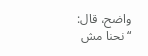واضح، قال: “نحنا مش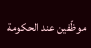موظّفين عند الحكومة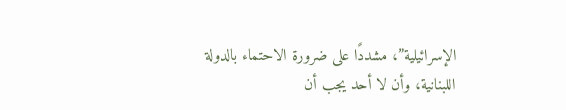الإسرائيلية”، مشددًا على ضرورة الاحتماء بالدولة اللبنانية، وأن لا أحد يجب أن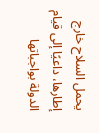يحمل السلاح خارج إطارها، داعيًا إلى قيام الدولة بواجباتها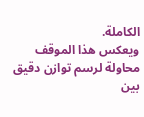الكاملة.
ويعكس هذا الموقف محاولة لرسم توازن دقيق بين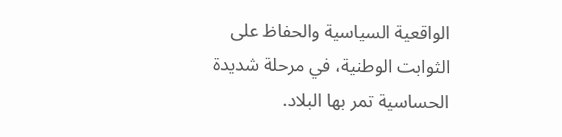الواقعية السياسية والحفاظ على الثوابت الوطنية، في مرحلة شديدة الحساسية تمر بها البلاد.